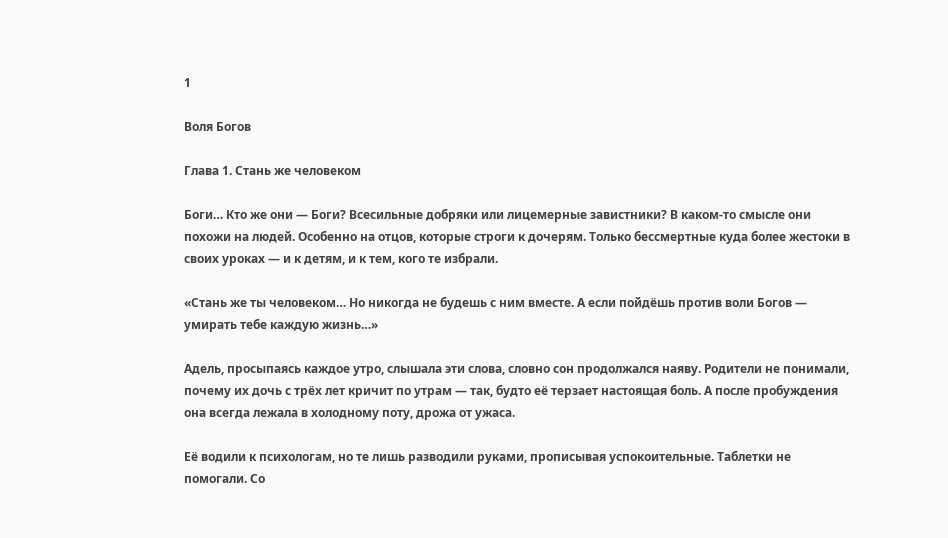1

Воля Богов

Глава 1. Стань же человеком

Боги… Кто же они — Боги? Всесильные добряки или лицемерные завистники? В каком-то смысле они похожи на людей. Особенно на отцов, которые строги к дочерям. Только бессмертные куда более жестоки в своих уроках — и к детям, и к тем, кого те избрали.

«Стань же ты человеком… Но никогда не будешь с ним вместе. А если пойдёшь против воли Богов — умирать тебе каждую жизнь…»

Адель, просыпаясь каждое утро, слышала эти слова, словно сон продолжался наяву. Родители не понимали, почему их дочь с трёх лет кричит по утрам — так, будто её терзает настоящая боль. А после пробуждения она всегда лежала в холодному поту, дрожа от ужаса.

Её водили к психологам, но те лишь разводили руками, прописывая успокоительные. Таблетки не помогали. Со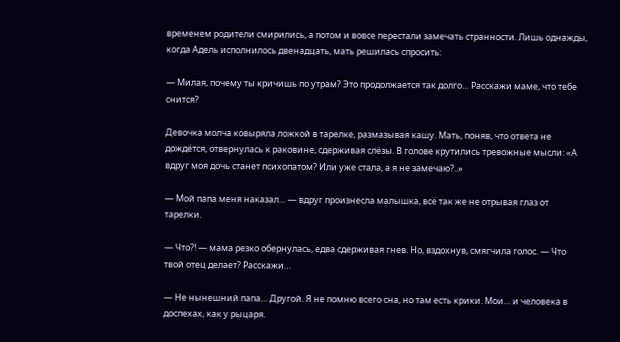временем родители смирились, а потом и вовсе перестали замечать странности. Лишь однажды, когда Адель исполнилось двенадцать, мать решилась спросить:

— Милая, почему ты кричишь по утрам? Это продолжается так долго… Расскажи маме, что тебе снится?

Девочка молча ковыряла ложкой в тарелке, размазывая кашу. Мать, поняв, что ответа не дождётся, отвернулась к раковине, сдерживая слёзы. В голове крутились тревожные мысли: «А вдруг моя дочь станет психопатом? Или уже стала, а я не замечаю?..»

— Мой папа меня наказал… — вдруг произнесла малышка, всё так же не отрывая глаз от тарелки.

— Что?! — мама резко обернулась, едва сдерживая гнев. Но, вздохнув, смягчила голос. — Что твой отец делает? Расскажи…

— Не нынешний папа… Другой. Я не помню всего сна, но там есть крики. Мои… и человека в доспехах, как у рыцаря.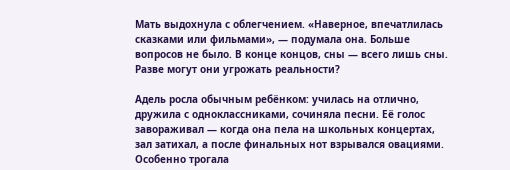Мать выдохнула с облегчением. «Наверное, впечатлилась сказками или фильмами», — подумала она. Больше вопросов не было. В конце концов, сны — всего лишь сны. Разве могут они угрожать реальности?

Адель росла обычным ребёнком: училась на отлично, дружила с одноклассниками, сочиняла песни. Её голос завораживал — когда она пела на школьных концертах, зал затихал, а после финальных нот взрывался овациями. Особенно трогала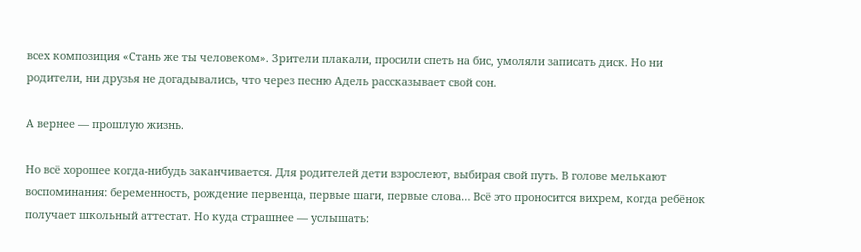всех композиция «Стань же ты человеком». Зрители плакали, просили спеть на бис, умоляли записать диск. Но ни родители, ни друзья не догадывались, что через песню Адель рассказывает свой сон.

А вернее — прошлую жизнь.

Но всё хорошее когда-нибудь заканчивается. Для родителей дети взрослеют, выбирая свой путь. В голове мелькают воспоминания: беременность, рождение первенца, первые шаги, первые слова… Всё это проносится вихрем, когда ребёнок получает школьный аттестат. Но куда страшнее — услышать: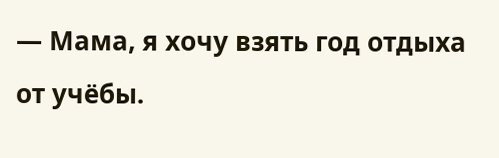— Мама, я хочу взять год отдыха от учёбы.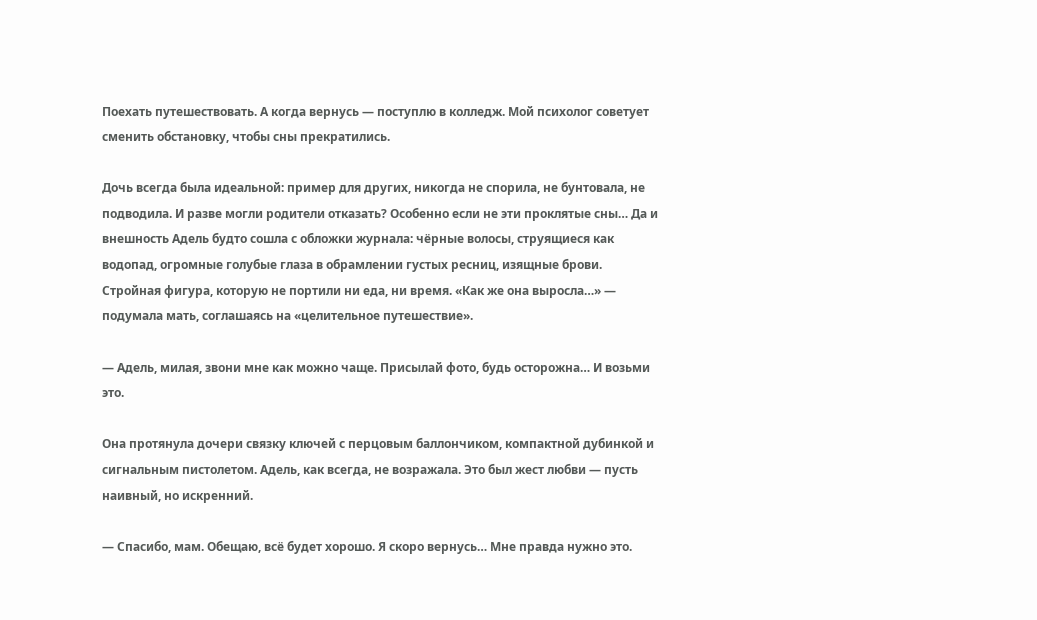Поехать путешествовать. А когда вернусь — поступлю в колледж. Мой психолог советует сменить обстановку, чтобы сны прекратились.

Дочь всегда была идеальной: пример для других, никогда не спорила, не бунтовала, не подводила. И разве могли родители отказать? Особенно если не эти проклятые сны… Да и внешность Адель будто сошла с обложки журнала: чёрные волосы, струящиеся как водопад, огромные голубые глаза в обрамлении густых ресниц, изящные брови. Стройная фигура, которую не портили ни еда, ни время. «Как же она выросла…» — подумала мать, соглашаясь на «целительное путешествие».

— Адель, милая, звони мне как можно чаще. Присылай фото, будь осторожна… И возьми это.

Она протянула дочери связку ключей с перцовым баллончиком, компактной дубинкой и сигнальным пистолетом. Адель, как всегда, не возражала. Это был жест любви — пусть наивный, но искренний.

— Спасибо, мам. Обещаю, всё будет хорошо. Я скоро вернусь… Мне правда нужно это.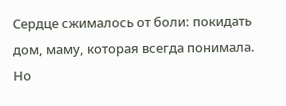Сердце сжималось от боли: покидать дом, маму, которая всегда понимала. Но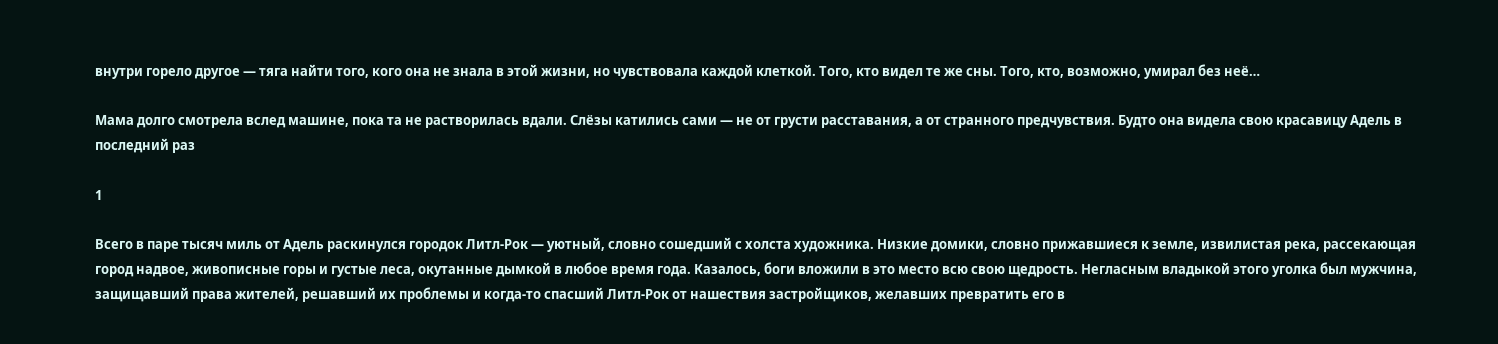внутри горело другое — тяга найти того, кого она не знала в этой жизни, но чувствовала каждой клеткой. Того, кто видел те же сны. Того, кто, возможно, умирал без неё…

Мама долго смотрела вслед машине, пока та не растворилась вдали. Слёзы катились сами — не от грусти расставания, а от странного предчувствия. Будто она видела свою красавицу Адель в последний раз

1

Всего в паре тысяч миль от Адель раскинулся городок Литл-Рок — уютный, словно сошедший с холста художника. Низкие домики, словно прижавшиеся к земле, извилистая река, рассекающая город надвое, живописные горы и густые леса, окутанные дымкой в любое время года. Казалось, боги вложили в это место всю свою щедрость. Негласным владыкой этого уголка был мужчина, защищавший права жителей, решавший их проблемы и когда-то спасший Литл-Рок от нашествия застройщиков, желавших превратить его в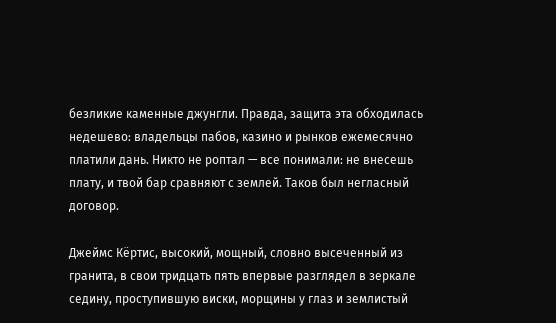безликие каменные джунгли. Правда, защита эта обходилась недешево: владельцы пабов, казино и рынков ежемесячно платили дань. Никто не роптал — все понимали: не внесешь плату, и твой бар сравняют с землей. Таков был негласный договор.

Джеймс Кёртис, высокий, мощный, словно высеченный из гранита, в свои тридцать пять впервые разглядел в зеркале седину, проступившую виски, морщины у глаз и землистый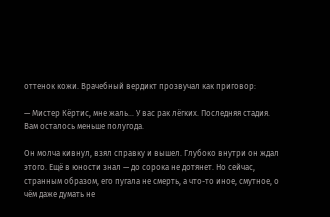оттенок кожи. Врачебный вердикт прозвучал как приговор:

— Мистер Кёртис, мне жаль… У вас рак лёгких. Последняя стадия. Вам осталось меньше полугода.

Он молча кивнул, взял справку и вышел. Глубоко внутри он ждал этого. Ещё в юности знал — до сорока не дотянет. Но сейчас, странным образом, его пугала не смерть, а что-то иное, смутное, о чём даже думать не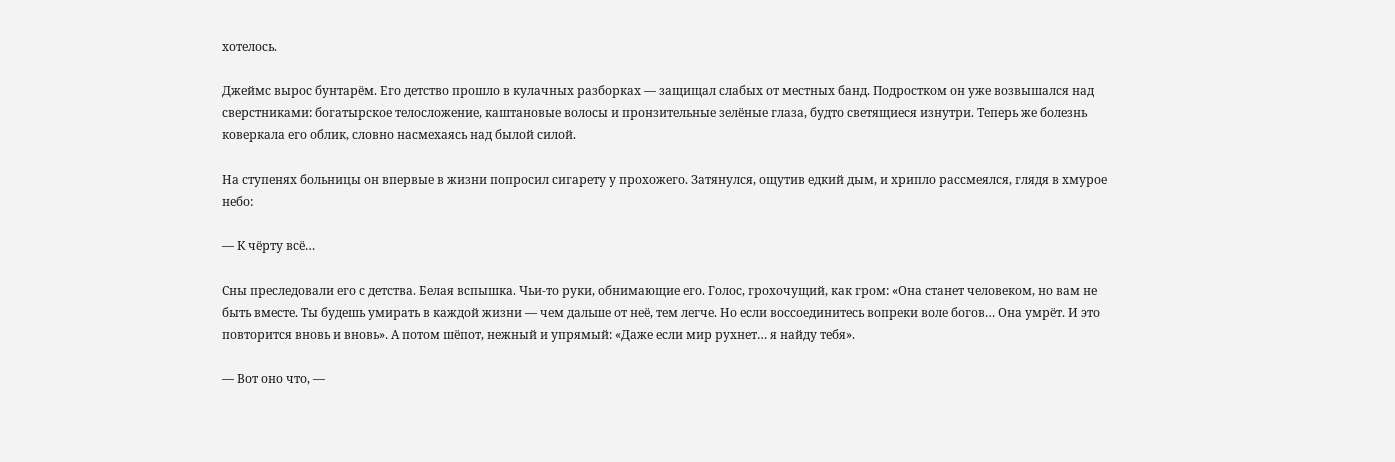хотелось.

Джеймс вырос бунтарём. Его детство прошло в кулачных разборках — защищал слабых от местных банд. Подростком он уже возвышался над сверстниками: богатырское телосложение, каштановые волосы и пронзительные зелёные глаза, будто светящиеся изнутри. Теперь же болезнь коверкала его облик, словно насмехаясь над былой силой.

На ступенях больницы он впервые в жизни попросил сигарету у прохожего. Затянулся, ощутив едкий дым, и хрипло рассмеялся, глядя в хмурое небо:

— К чёрту всё…

Сны преследовали его с детства. Белая вспышка. Чьи-то руки, обнимающие его. Голос, грохочущий, как гром: «Она станет человеком, но вам не быть вместе. Ты будешь умирать в каждой жизни — чем дальше от неё, тем легче. Но если воссоединитесь вопреки воле богов… Она умрёт. И это повторится вновь и вновь». А потом шёпот, нежный и упрямый: «Даже если мир рухнет… я найду тебя».

— Вот оно что, —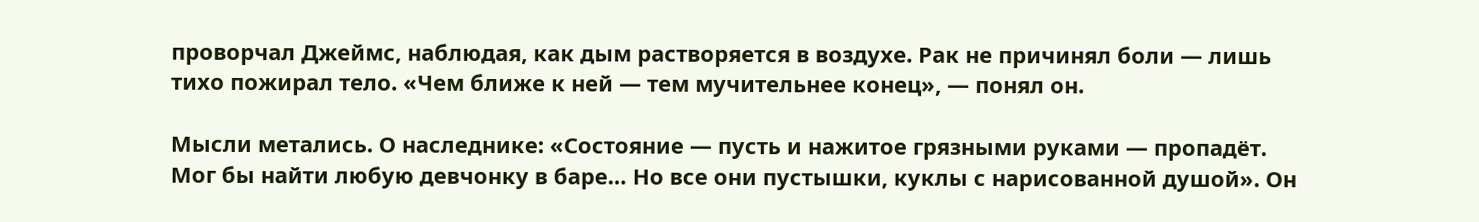проворчал Джеймс, наблюдая, как дым растворяется в воздухе. Рак не причинял боли — лишь тихо пожирал тело. «Чем ближе к ней — тем мучительнее конец», — понял он.

Мысли метались. О наследнике: «Состояние — пусть и нажитое грязными руками — пропадёт. Мог бы найти любую девчонку в баре… Но все они пустышки, куклы с нарисованной душой». Он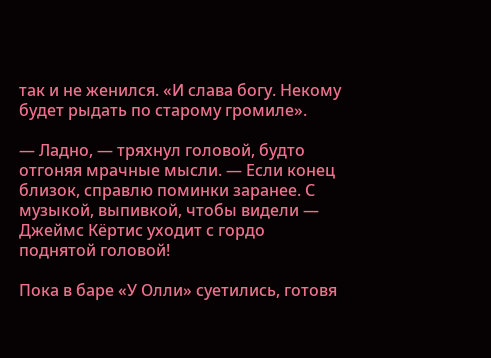так и не женился. «И слава богу. Некому будет рыдать по старому громиле».

— Ладно, — тряхнул головой, будто отгоняя мрачные мысли. — Если конец близок, справлю поминки заранее. С музыкой, выпивкой, чтобы видели — Джеймс Кёртис уходит с гордо поднятой головой!

Пока в баре «У Олли» суетились, готовя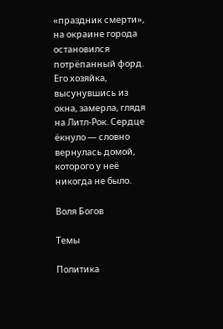«праздник смерти», на окраине города остановился потрёпанный форд. Его хозяйка, высунувшись из окна, замерла, глядя на Литл-Рок. Сердце ёкнуло — словно вернулась домой, которого у неё никогда не было.

Воля Богов

Темы

Политика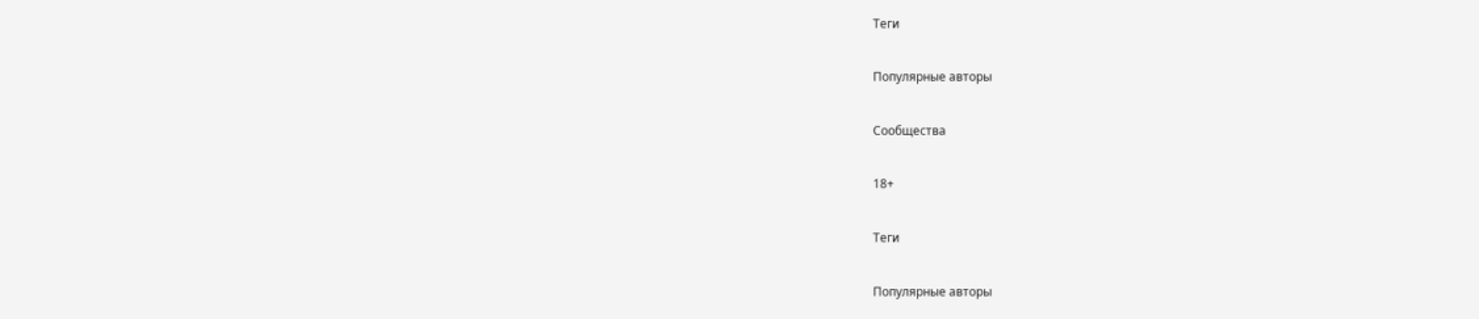Теги

Популярные авторы

Сообщества

18+

Теги

Популярные авторы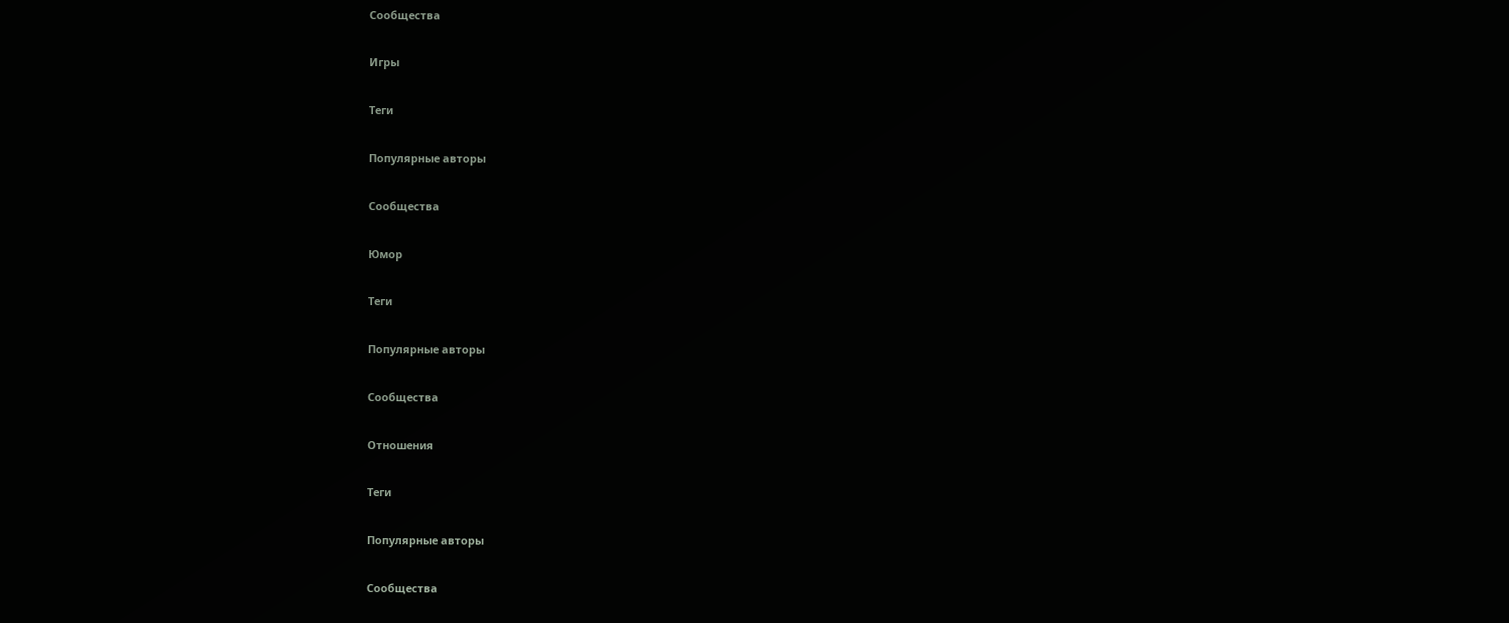Сообщества

Игры

Теги

Популярные авторы

Сообщества

Юмор

Теги

Популярные авторы

Сообщества

Отношения

Теги

Популярные авторы

Сообщества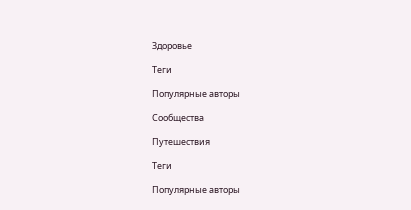Здоровье

Теги

Популярные авторы

Сообщества

Путешествия

Теги

Популярные авторы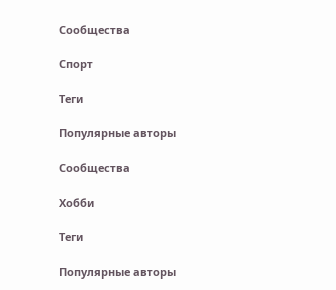Сообщества

Спорт

Теги

Популярные авторы

Сообщества

Хобби

Теги

Популярные авторы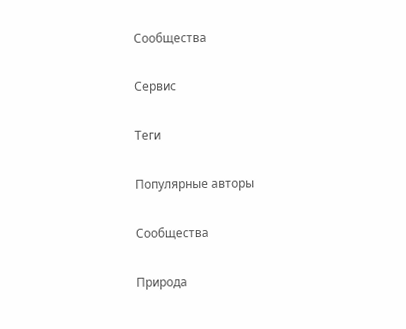Сообщества

Сервис

Теги

Популярные авторы

Сообщества

Природа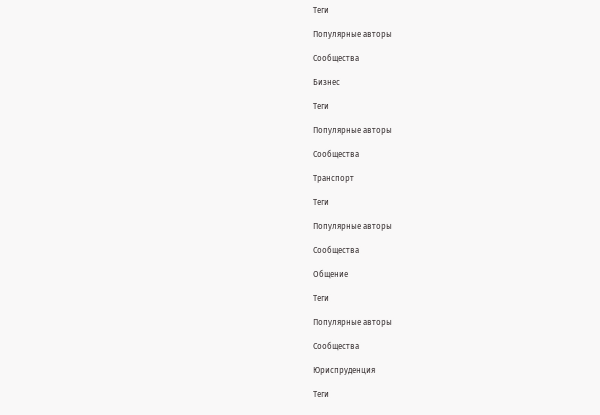Теги

Популярные авторы

Сообщества

Бизнес

Теги

Популярные авторы

Сообщества

Транспорт

Теги

Популярные авторы

Сообщества

Общение

Теги

Популярные авторы

Сообщества

Юриспруденция

Теги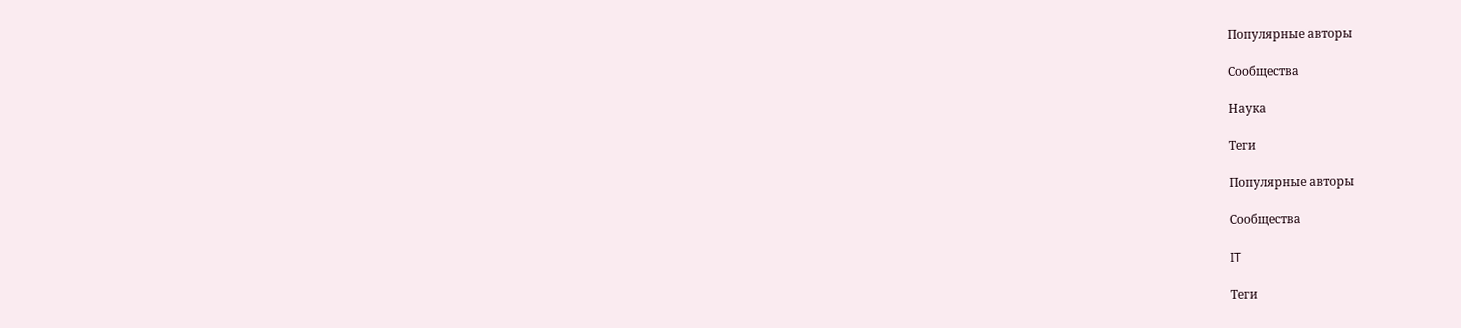Популярные авторы

Сообщества

Наука

Теги

Популярные авторы

Сообщества

IT

Теги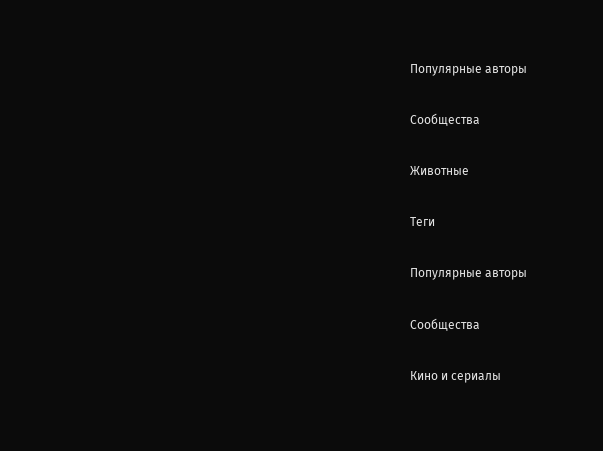Популярные авторы

Сообщества

Животные

Теги

Популярные авторы

Сообщества

Кино и сериалы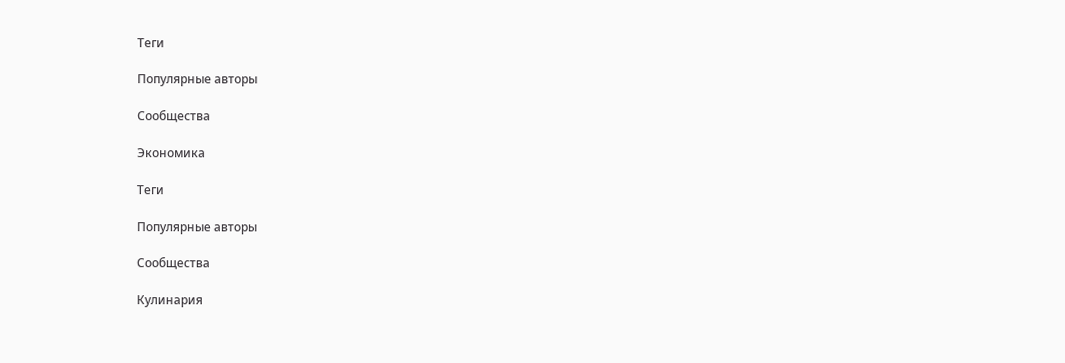Теги

Популярные авторы

Сообщества

Экономика

Теги

Популярные авторы

Сообщества

Кулинария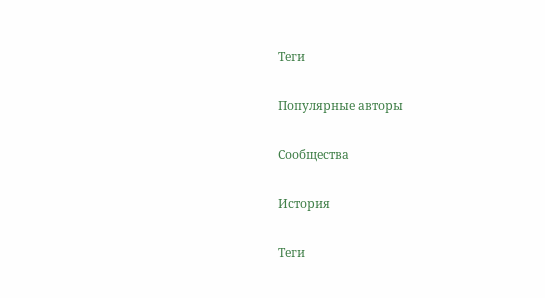Теги

Популярные авторы

Сообщества

История

Теги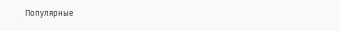Популярные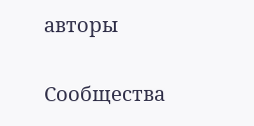авторы

Сообщества